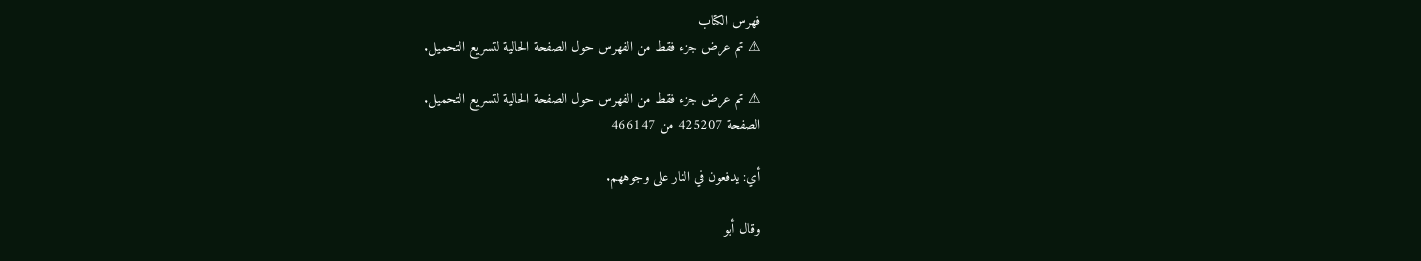فهرس الكتاب
⚠ تم عرض جزء فقط من الفهرس حول الصفحة الحالية لتسريع التحميل.

⚠ تم عرض جزء فقط من الفهرس حول الصفحة الحالية لتسريع التحميل.
الصفحة 425207 من 466147

أي: يدفعون في النار على وجوههم.

وقال أبو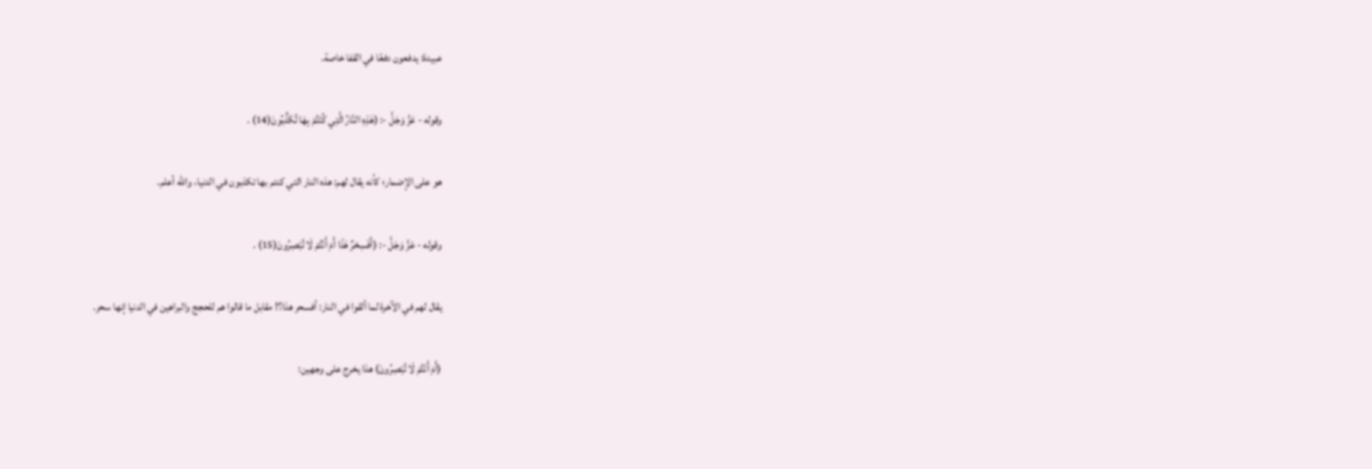عبيدة: يدفعون دفعًا في القفا خاصة.

وقوله - عَزَّ وَجَلَّ -: (هَذِهِ النَّارُ الَّتِي كُنْتُمْ بِهَا تُكَذِّبُونَ(14) .

هو على الإضمار؛ كأنه يقال لهم: هذه النار التي كنتم بها تكذبون في الدنيا، والله أعلم.

وقوله - عَزَّ وَجَلَّ -: (أَفَسِحْرٌ هَذَا أَمْ أَنْتُمْ لَا تُبْصِرُونَ(15) .

يقال لهم في الآخرة لما ألقوا في النار: أفسحر هذا؟! مقابل ما قالوا هم للحجج والبراهين في الدنيا إنها سحر.

(أَمْ أَنْتُمْ لَا تُبْصِرُونَ) هذا يخرج على وجهين: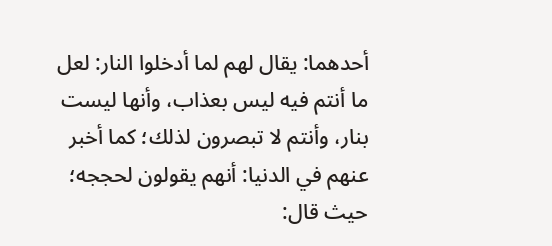أحدهما: يقال لهم لما أدخلوا النار: لعل ما أنتم فيه ليس بعذاب، وأنها ليست بنار، وأنتم لا تبصرون لذلك؛ كما أخبر عنهم في الدنيا: أنهم يقولون لحججه؛ حيث قال: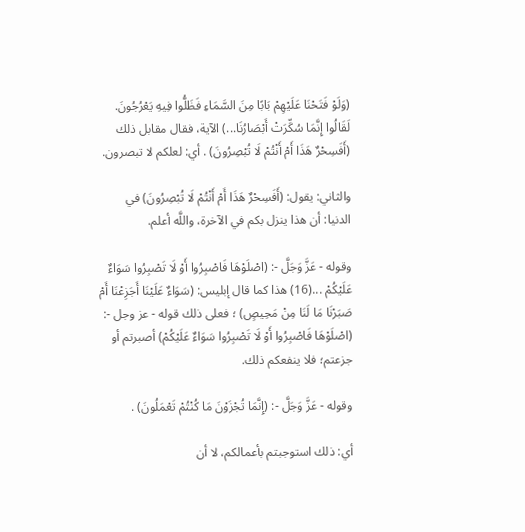(وَلَوْ فَتَحْنَا عَلَيْهِمْ بَابًا مِنَ السَّمَاءِ فَظَلُّوا فِيهِ يَعْرُجُونَ. لَقَالُوا إِنَّمَا سُكِّرَتْ أَبْصَارُنَا...) الآية، فقال مقابل ذلك (أَفَسِحْرٌ هَذَا أَمْ أَنْتُمْ لَا تُبْصِرُونَ) . أي: لعلكم لا تبصرون.

والثاني: يقول: (أَفَسِحْرٌ هَذَا أَمْ أَنْتُمْ لَا تُبْصِرُونَ) في الدنيا: أن هذا ينزل بكم في الآخرة، واللَّه أعلم.

وقوله - عَزَّ وَجَلَّ -: (اصْلَوْهَا فَاصْبِرُوا أَوْ لَا تَصْبِرُوا سَوَاءٌ عَلَيْكُمْ ...(16) هذا كما قال إبليس: (سَوَاءٌ عَلَيْنَا أَجَزِعْنَا أَمْ صَبَرْنَا مَا لَنَا مِنْ مَحِيصٍ) ؛ فعلى ذلك قوله - عز وجل -: (اصْلَوْهَا فَاصْبِرُوا أَوْ لَا تَصْبِرُوا سَوَاءٌ عَلَيْكُمْ) أصبرتم أو جزعتم؛ فلا ينفعكم ذلك.

وقوله - عَزَّ وَجَلَّ -: (إِنَّمَا تُجْزَوْنَ مَا كُنْتُمْ تَعْمَلُونَ) .

أي: ذلك استوجبتم بأعمالكم، لا أن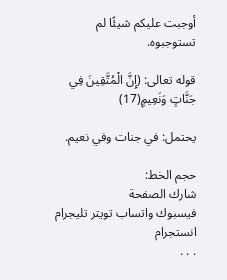أوجبت عليكم شيئًا لم تستوجبوه.

قوله تعالى: (إِنَّ الْمُتَّقِينَ فِي جَنَّاتٍ وَنَعِيمٍ(17)

يحتمل: في جنات وفي نعيم.

حجم الخط:
شارك الصفحة
فيسبوك واتساب تويتر تليجرام انستجرام
. . .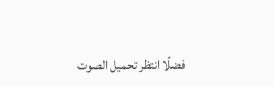فضلًا انتظر تحميل الصوت